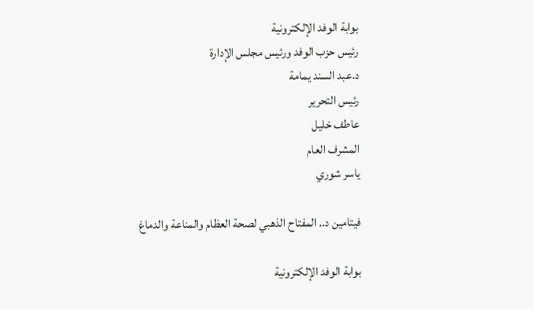بوابة الوفد الإلكترونية
رئيس حزب الوفد ورئيس مجلس الإدارة
د.عبد السند يمامة
رئيس التحرير
عاطف خليل
المشرف العام
ياسر شوري

فيتامين د.. المفتاح الذهبي لصحة العظام والمناعة والدماغ

بوابة الوفد الإلكترونية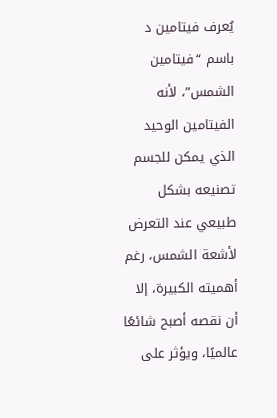يُعرف فيتامين د باسم “فيتامين الشمس”، لأنه الفيتامين الوحيد الذي يمكن للجسم تصنيعه بشكل طبيعي عند التعرض لأشعة الشمس، رغم أهميته الكبيرة، إلا أن نقصه أصبح شائعًا عالميًا، ويؤثر على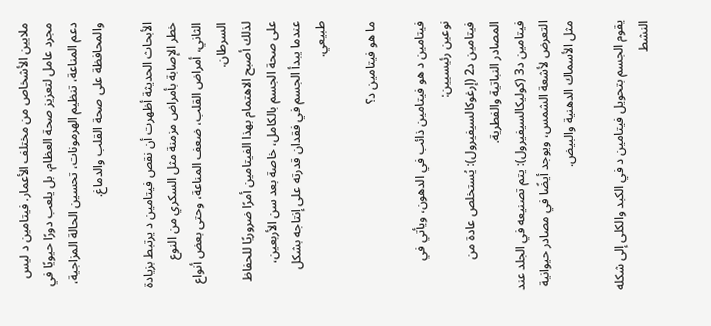ملايين الأشخاص من مختلف الأعمار. فيتامين د ليس مجرد عامل لتعزيز صحة العظام، بل يلعب دورًا حيويًا في دعم المناعة، تنظيم الهرمونات، تحسين الحالة المزاجية، والمحافظة على صحة القلب والدماغ.

الأبحاث الحديثة أظهرت أن نقص فيتامين د يرتبط بزيادة خطر الإصابة بأمراض مزمنة مثل السكري من النوع الثاني، أمراض القلب، ضعف المناعة، وحتى بعض أنواع السرطان.
لذلك أصبح الاهتمام بهذا الفيتامين أمرًا ضروريًا للحفاظ على صحة الجسم بالكامل، خاصة بعد سن الأربعين، عندما يبدأ الجسم في فقدان قدرته على إنتاجه بشكل طبيعي.

ما هو فيتامين د؟

فيتامين د هو فيتامين ذائب في الدهون، ويأتي في نوعين رئيسيين:
فيتامين د2 (إرغوكالسيفيرول): يُستخلص عادة من المصادر النباتية والفطرية.
فيتامين د3 (كوليكالسيفيرول): يتم تصنيعه في الجلد عند التعرض لأشعة الشمس، ويوجد أيضًا في مصادر حيوانية مثل الأسماك الدهنية والبيض.

يقوم الجسم بتحويل فيتامين د في الكبد والكلى إلى شكله النشط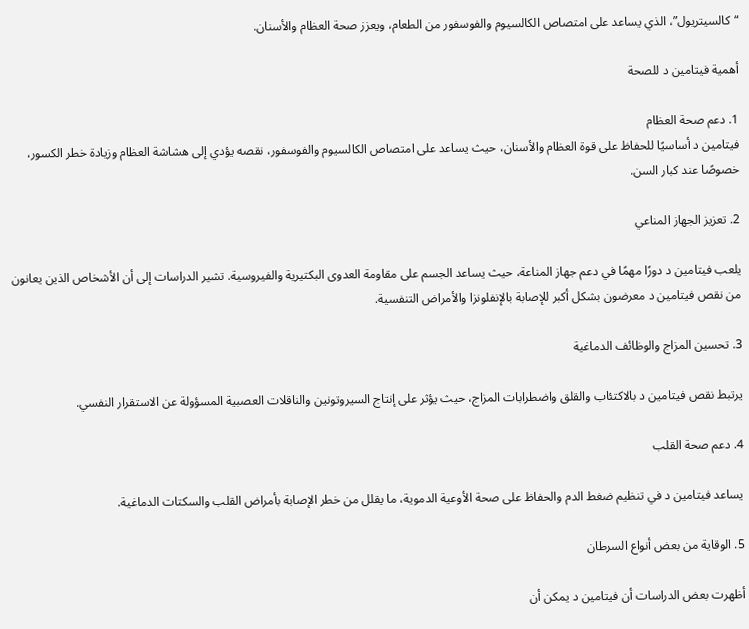“كالسيتريول”، الذي يساعد على امتصاص الكالسيوم والفوسفور من الطعام، ويعزز صحة العظام والأسنان.

أهمية فيتامين د للصحة

1. دعم صحة العظام
فيتامين د أساسيًا للحفاظ على قوة العظام والأسنان، حيث يساعد على امتصاص الكالسيوم والفوسفور، نقصه يؤدي إلى هشاشة العظام وزيادة خطر الكسور، خصوصًا عند كبار السن.

2. تعزيز الجهاز المناعي

يلعب فيتامين د دورًا مهمًا في دعم جهاز المناعة، حيث يساعد الجسم على مقاومة العدوى البكتيرية والفيروسية. تشير الدراسات إلى أن الأشخاص الذين يعانون من نقص فيتامين د معرضون بشكل أكبر للإصابة بالإنفلونزا والأمراض التنفسية.

3. تحسين المزاج والوظائف الدماغية

يرتبط نقص فيتامين د بالاكتئاب والقلق واضطرابات المزاج، حيث يؤثر على إنتاج السيروتونين والناقلات العصبية المسؤولة عن الاستقرار النفسي.

4. دعم صحة القلب

يساعد فيتامين د في تنظيم ضغط الدم والحفاظ على صحة الأوعية الدموية، ما يقلل من خطر الإصابة بأمراض القلب والسكتات الدماغية.

5. الوقاية من بعض أنواع السرطان

أظهرت بعض الدراسات أن فيتامين د يمكن أن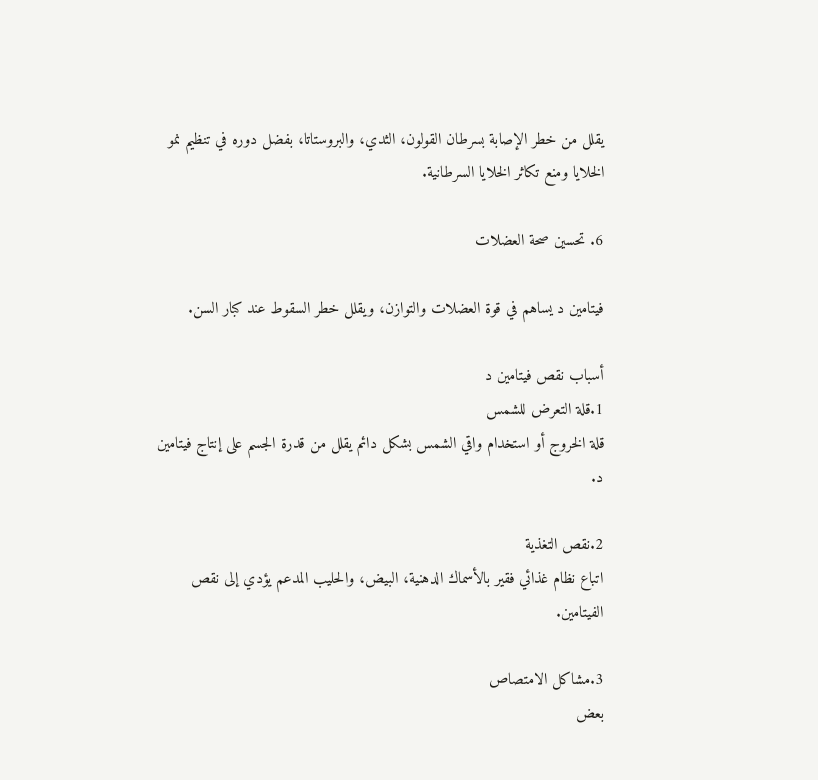يقلل من خطر الإصابة بسرطان القولون، الثدي، والبروستاتا، بفضل دوره في تنظيم نمو الخلايا ومنع تكاثر الخلايا السرطانية.

6. تحسين صحة العضلات

فيتامين د يساهم في قوة العضلات والتوازن، ويقلل خطر السقوط عند كبار السن.

أسباب نقص فيتامين د
1.قلة التعرض للشمس
قلة الخروج أو استخدام واقي الشمس بشكل دائم يقلل من قدرة الجسم على إنتاج فيتامين د.

2.نقص التغذية
اتباع نظام غذائي فقير بالأسماك الدهنية، البيض، والحليب المدعم يؤدي إلى نقص الفيتامين.

3.مشاكل الامتصاص
بعض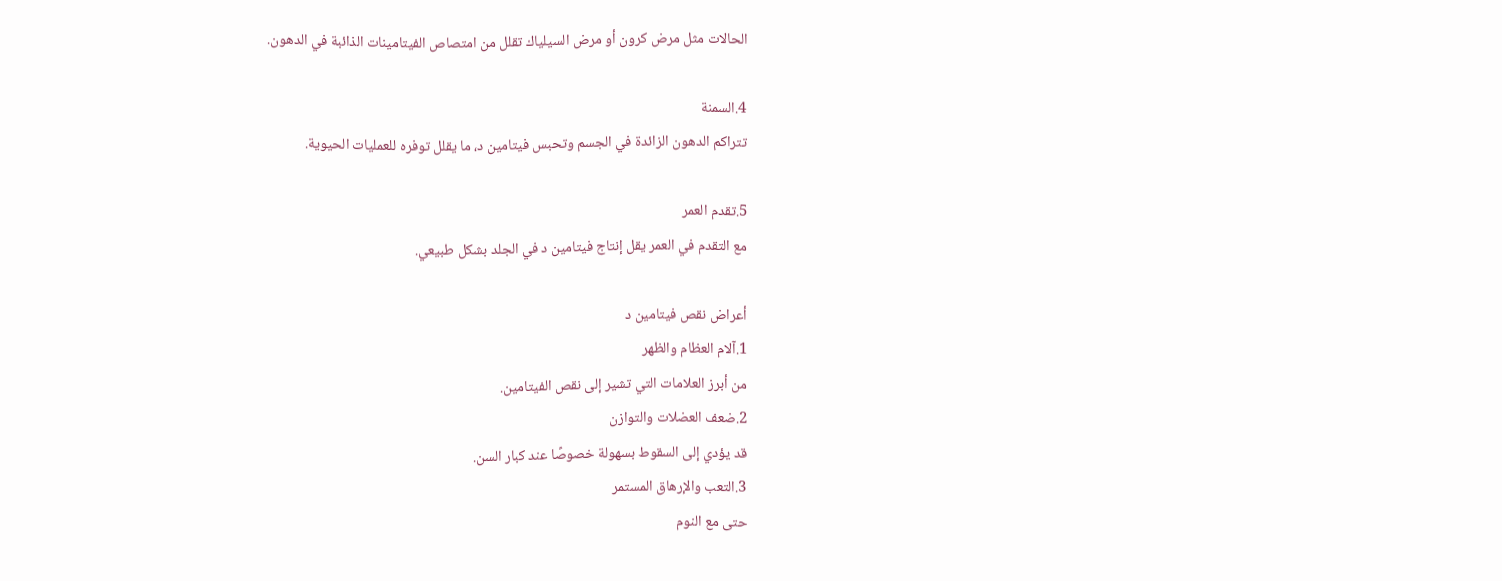الحالات مثل مرض كرون أو مرض السيلياك تقلل من امتصاص الفيتامينات الذائبة في الدهون.

4.السمنة
تتراكم الدهون الزائدة في الجسم وتحبس فيتامين د، ما يقلل توفره للعمليات الحيوية.

5.تقدم العمر
مع التقدم في العمر يقل إنتاج فيتامين د في الجلد بشكل طبيعي.

أعراض نقص فيتامين د
1.آلام العظام والظهر
من أبرز العلامات التي تشير إلى نقص الفيتامين.
2.ضعف العضلات والتوازن
قد يؤدي إلى السقوط بسهولة خصوصًا عند كبار السن.
3.التعب والإرهاق المستمر
حتى مع النوم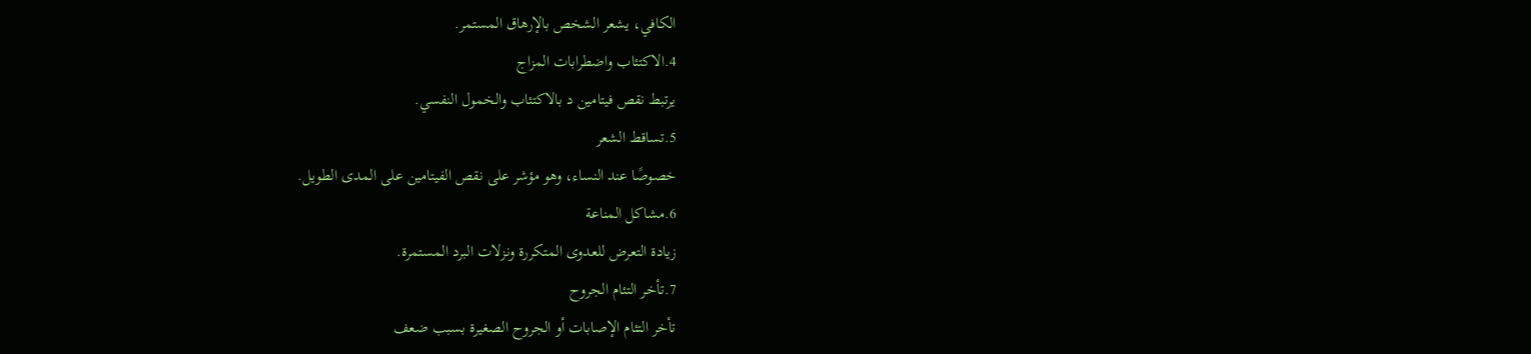الكافي، يشعر الشخص بالإرهاق المستمر.
4.الاكتئاب واضطرابات المزاج
يرتبط نقص فيتامين د بالاكتئاب والخمول النفسي.
5.تساقط الشعر
خصوصًا عند النساء، وهو مؤشر على نقص الفيتامين على المدى الطويل.
6.مشاكل المناعة
زيادة التعرض للعدوى المتكررة ونزلات البرد المستمرة.
7.تأخر التئام الجروح
تأخر التئام الإصابات أو الجروح الصغيرة بسبب ضعف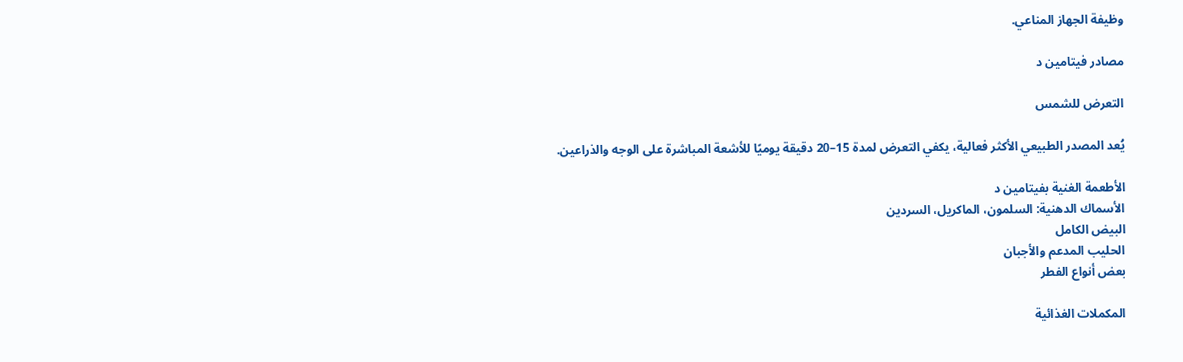وظيفة الجهاز المناعي.

مصادر فيتامين د

التعرض للشمس

يُعد المصدر الطبيعي الأكثر فعالية، يكفي التعرض لمدة 15–20 دقيقة يوميًا للأشعة المباشرة على الوجه والذراعين.

الأطعمة الغنية بفيتامين د
الأسماك الدهنية: السلمون، الماكريل، السردين
البيض الكامل
الحليب المدعم والأجبان
بعض أنواع الفطر

المكملات الغذائية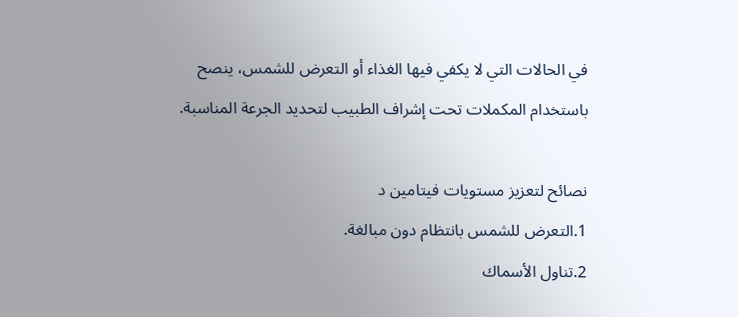في الحالات التي لا يكفي فيها الغذاء أو التعرض للشمس، ينصح باستخدام المكملات تحت إشراف الطبيب لتحديد الجرعة المناسبة.

نصائح لتعزيز مستويات فيتامين د
1.التعرض للشمس بانتظام دون مبالغة.
2.تناول الأسماك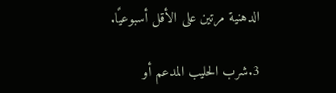الدهنية مرتين على الأقل أسبوعيًا.

3.شرب الحليب المدعم أو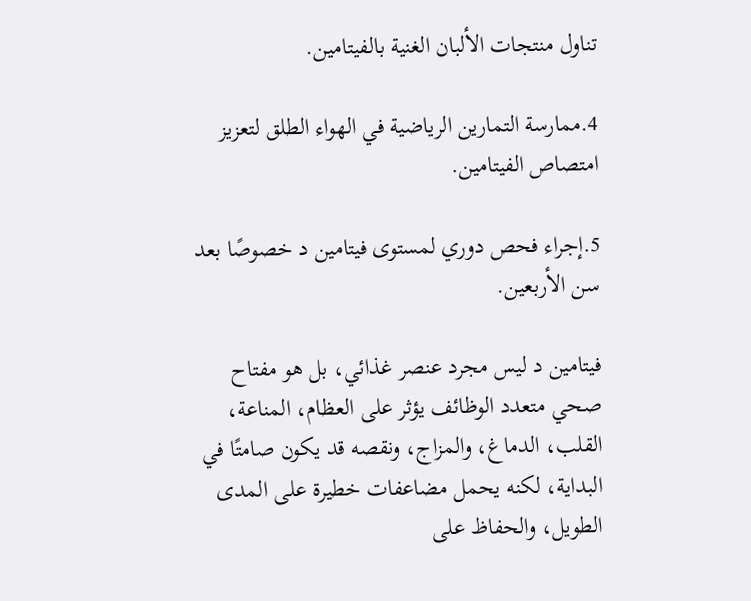تناول منتجات الألبان الغنية بالفيتامين.

4.ممارسة التمارين الرياضية في الهواء الطلق لتعزيز امتصاص الفيتامين.

5.إجراء فحص دوري لمستوى فيتامين د خصوصًا بعد سن الأربعين.

فيتامين د ليس مجرد عنصر غذائي، بل هو مفتاح صحي متعدد الوظائف يؤثر على العظام، المناعة، القلب، الدماغ، والمزاج، ونقصه قد يكون صامتًا في البداية، لكنه يحمل مضاعفات خطيرة على المدى الطويل، والحفاظ على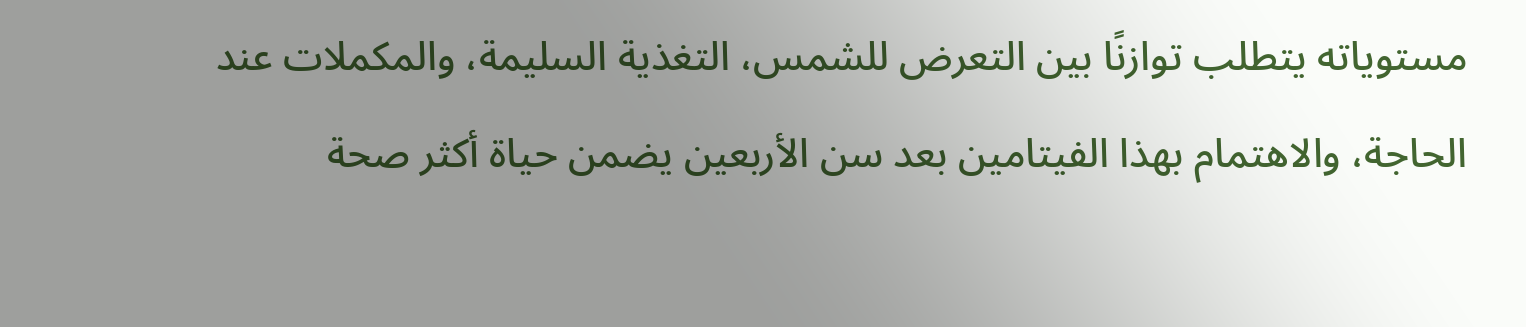مستوياته يتطلب توازنًا بين التعرض للشمس، التغذية السليمة، والمكملات عند الحاجة، والاهتمام بهذا الفيتامين بعد سن الأربعين يضمن حياة أكثر صحة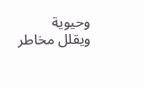وحيوية ويقلل مخاطر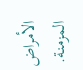الأمراض المزمنة.